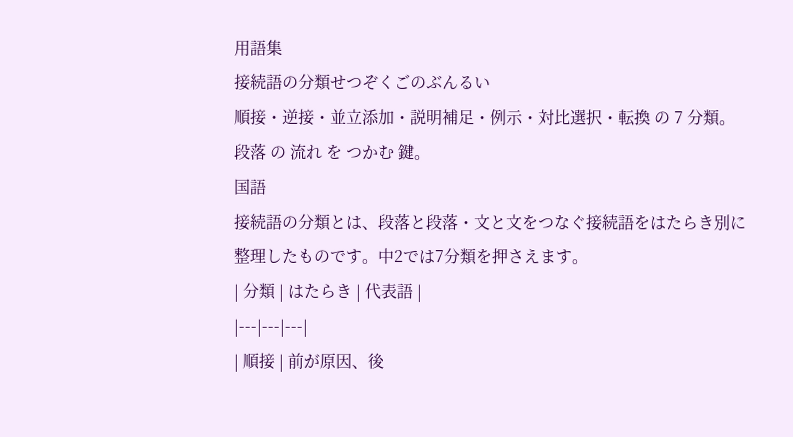用語集
接続語の分類せつぞくごのぶんるい
順接・逆接・並立添加・説明補足・例示・対比選択・転換 の 7 分類。 段落 の 流れ を つかむ 鍵。
国語
接続語の分類とは、段落と段落・文と文をつなぐ接続語をはたらき別に整理したものです。中2では7分類を押さえます。
| 分類 | はたらき | 代表語 |
|---|---|---|
| 順接 | 前が原因、後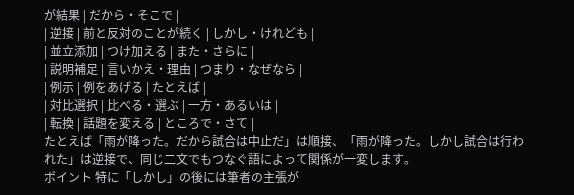が結果 | だから・そこで |
| 逆接 | 前と反対のことが続く | しかし・けれども |
| 並立添加 | つけ加える | また・さらに |
| 説明補足 | 言いかえ・理由 | つまり・なぜなら |
| 例示 | 例をあげる | たとえば |
| 対比選択 | 比べる・選ぶ | 一方・あるいは |
| 転換 | 話題を変える | ところで・さて |
たとえば「雨が降った。だから試合は中止だ」は順接、「雨が降った。しかし試合は行われた」は逆接で、同じ二文でもつなぐ語によって関係が一変します。
ポイント 特に「しかし」の後には筆者の主張が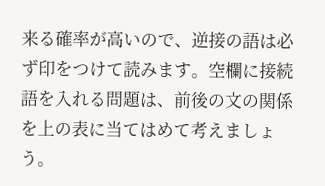来る確率が高いので、逆接の語は必ず印をつけて読みます。空欄に接続語を入れる問題は、前後の文の関係を上の表に当てはめて考えましょう。